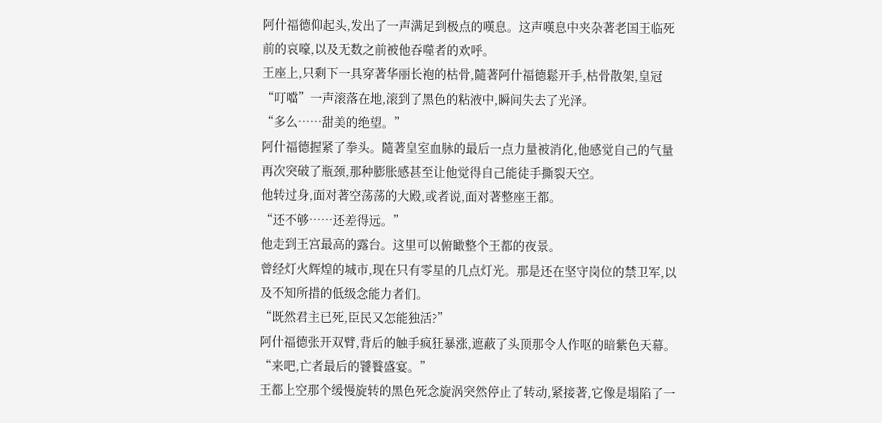阿什福德仰起头,发出了一声满足到极点的嘆息。这声嘆息中夹杂著老国王临死前的哀嚎,以及无数之前被他吞噬者的欢呼。
王座上,只剩下一具穿著华丽长袍的枯骨,隨著阿什福德鬆开手,枯骨散架,皇冠“叮噹”一声滚落在地,滚到了黑色的粘液中,瞬间失去了光泽。
“多么……甜美的绝望。”
阿什福德握紧了拳头。隨著皇室血脉的最后一点力量被消化,他感觉自己的气量再次突破了瓶颈,那种膨胀感甚至让他觉得自己能徒手撕裂天空。
他转过身,面对著空荡荡的大殿,或者说,面对著整座王都。
“还不够……还差得远。”
他走到王宫最高的露台。这里可以俯瞰整个王都的夜景。
曾经灯火辉煌的城市,现在只有零星的几点灯光。那是还在坚守岗位的禁卫军,以及不知所措的低级念能力者们。
“既然君主已死,臣民又怎能独活?”
阿什福德张开双臂,背后的触手疯狂暴涨,遮蔽了头顶那令人作呕的暗紫色天幕。
“来吧,亡者最后的饕餮盛宴。”
王都上空那个缓慢旋转的黑色死念旋涡突然停止了转动,紧接著,它像是塌陷了一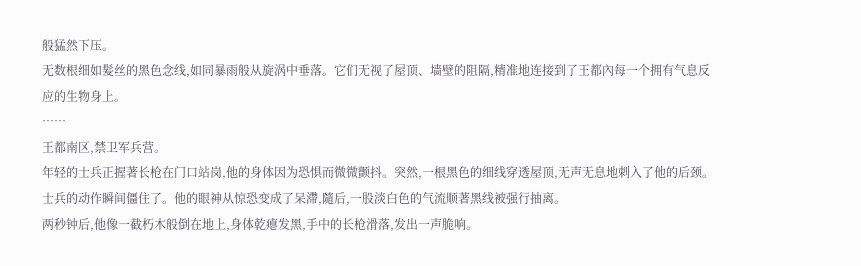般猛然下压。
无数根细如髮丝的黑色念线,如同暴雨般从旋涡中垂落。它们无视了屋顶、墙壁的阻隔,精准地连接到了王都內每一个拥有气息反应的生物身上。
……
王都南区,禁卫军兵营。
年轻的士兵正握著长枪在门口站岗,他的身体因为恐惧而微微颤抖。突然,一根黑色的细线穿透屋顶,无声无息地刺入了他的后颈。
士兵的动作瞬间僵住了。他的眼神从惊恐变成了呆滯,隨后,一股淡白色的气流顺著黑线被强行抽离。
两秒钟后,他像一截朽木般倒在地上,身体乾瘪发黑,手中的长枪滑落,发出一声脆响。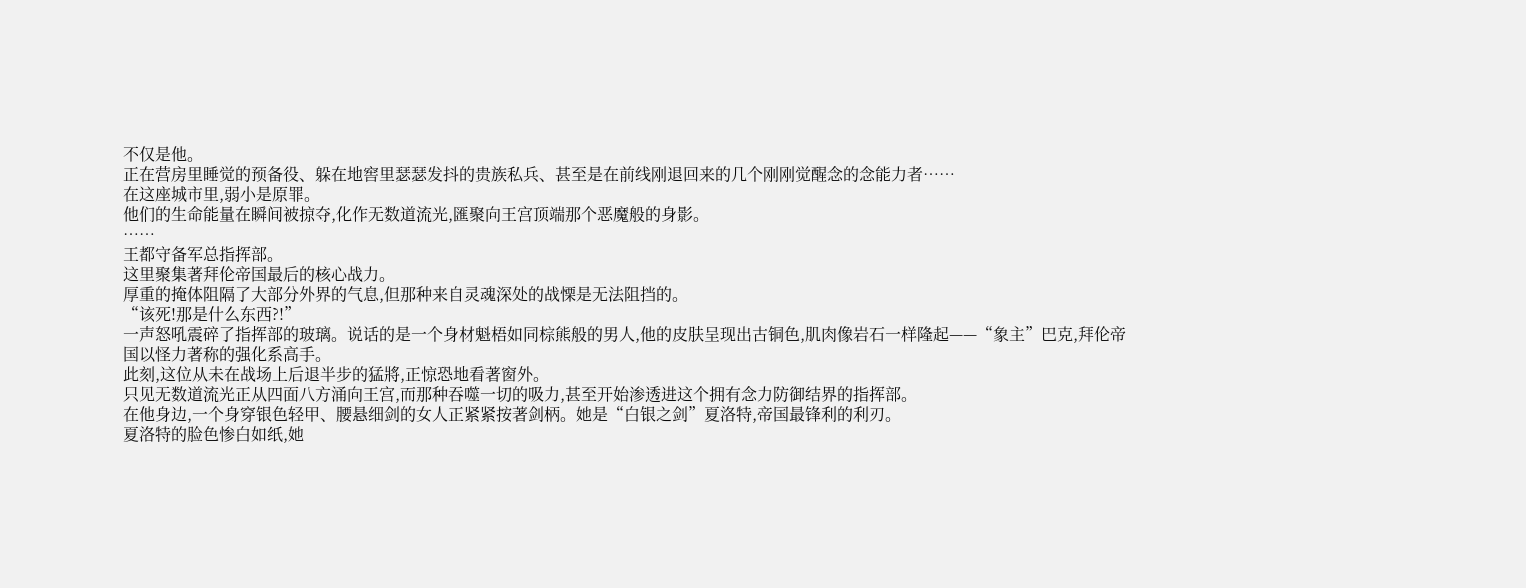不仅是他。
正在营房里睡觉的预备役、躲在地窖里瑟瑟发抖的贵族私兵、甚至是在前线刚退回来的几个刚刚觉醒念的念能力者……
在这座城市里,弱小是原罪。
他们的生命能量在瞬间被掠夺,化作无数道流光,匯聚向王宫顶端那个恶魔般的身影。
……
王都守备军总指挥部。
这里聚集著拜伦帝国最后的核心战力。
厚重的掩体阻隔了大部分外界的气息,但那种来自灵魂深处的战慄是无法阻挡的。
“该死!那是什么东西?!”
一声怒吼震碎了指挥部的玻璃。说话的是一个身材魁梧如同棕熊般的男人,他的皮肤呈现出古铜色,肌肉像岩石一样隆起——“象主”巴克,拜伦帝国以怪力著称的强化系高手。
此刻,这位从未在战场上后退半步的猛將,正惊恐地看著窗外。
只见无数道流光正从四面八方涌向王宫,而那种吞噬一切的吸力,甚至开始渗透进这个拥有念力防御结界的指挥部。
在他身边,一个身穿银色轻甲、腰悬细剑的女人正紧紧按著剑柄。她是“白银之剑”夏洛特,帝国最锋利的利刃。
夏洛特的脸色惨白如纸,她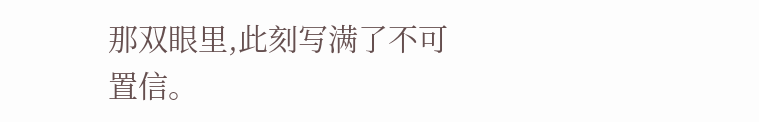那双眼里,此刻写满了不可置信。